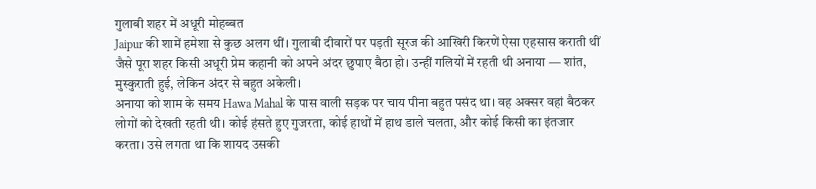गुलाबी शहर में अधूरी मोहब्बत
Jaipur की शामें हमेशा से कुछ अलग थीं। गुलाबी दीवारों पर पड़ती सूरज की आखिरी किरणें ऐसा एहसास कराती थीं जैसे पूरा शहर किसी अधूरी प्रेम कहानी को अपने अंदर छुपाए बैठा हो। उन्हीं गलियों में रहती थी अनाया — शांत, मुस्कुराती हुई, लेकिन अंदर से बहुत अकेली।
अनाया को शाम के समय Hawa Mahal के पास वाली सड़क पर चाय पीना बहुत पसंद था। वह अक्सर वहां बैठकर लोगों को देखती रहती थी। कोई हंसते हुए गुजरता, कोई हाथों में हाथ डाले चलता, और कोई किसी का इंतजार करता। उसे लगता था कि शायद उसकी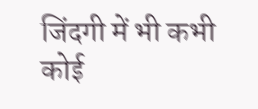जिंदगी में भी कभी कोई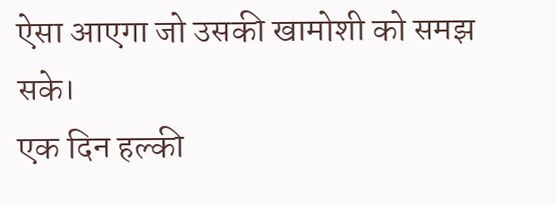ऐसा आएगा जो उसकी खामोशी को समझ सके।
एक दिन हल्की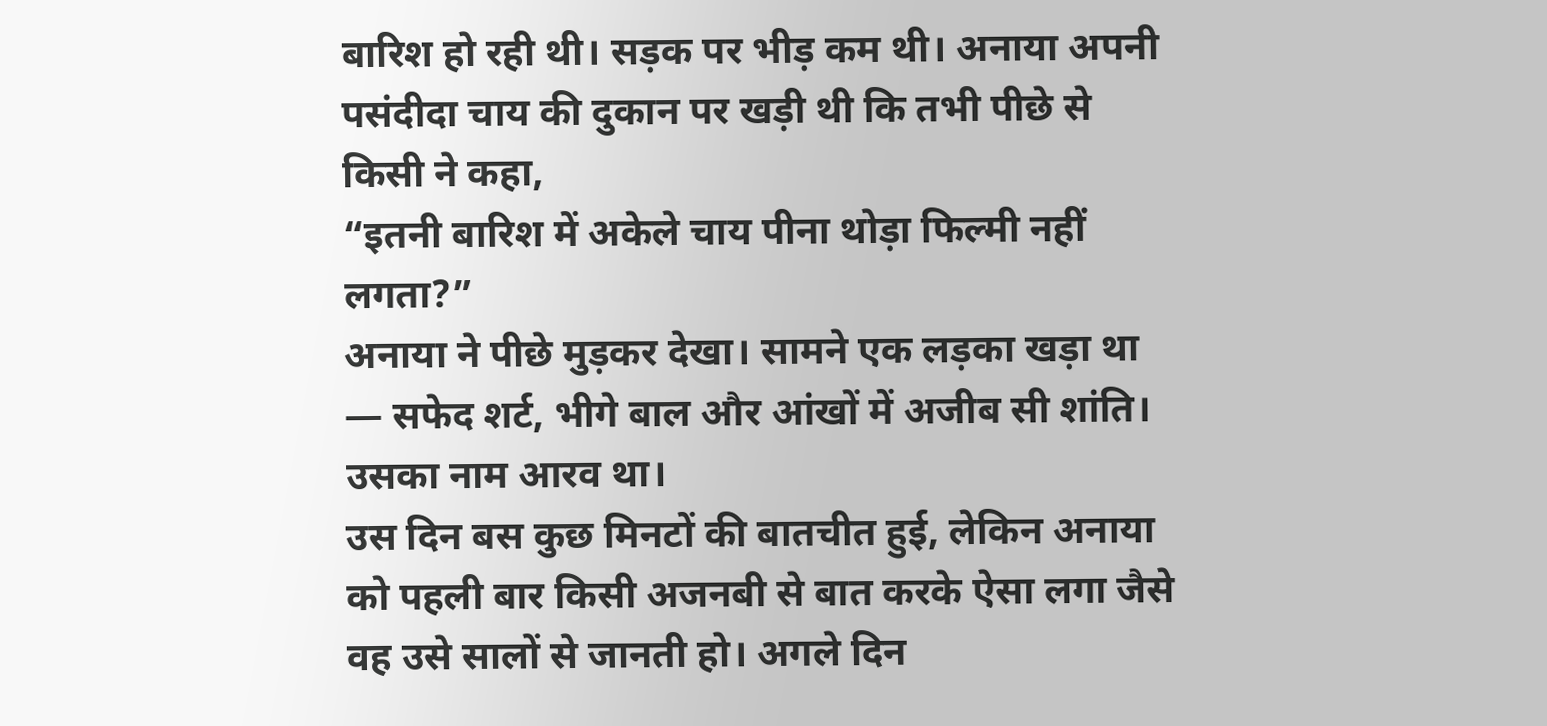बारिश हो रही थी। सड़क पर भीड़ कम थी। अनाया अपनी पसंदीदा चाय की दुकान पर खड़ी थी कि तभी पीछे से किसी ने कहा,
“इतनी बारिश में अकेले चाय पीना थोड़ा फिल्मी नहीं लगता?”
अनाया ने पीछे मुड़कर देखा। सामने एक लड़का खड़ा था — सफेद शर्ट, भीगे बाल और आंखों में अजीब सी शांति। उसका नाम आरव था।
उस दिन बस कुछ मिनटों की बातचीत हुई, लेकिन अनाया को पहली बार किसी अजनबी से बात करके ऐसा लगा जैसे वह उसे सालों से जानती हो। अगले दिन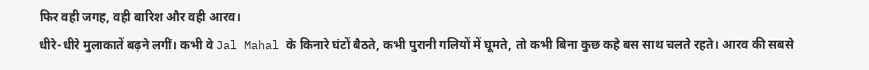फिर वही जगह, वही बारिश और वही आरव।
धीरे-धीरे मुलाकातें बढ़ने लगीं। कभी वे Jal Mahal के किनारे घंटों बैठते, कभी पुरानी गलियों में घूमते, तो कभी बिना कुछ कहे बस साथ चलते रहते। आरव की सबसे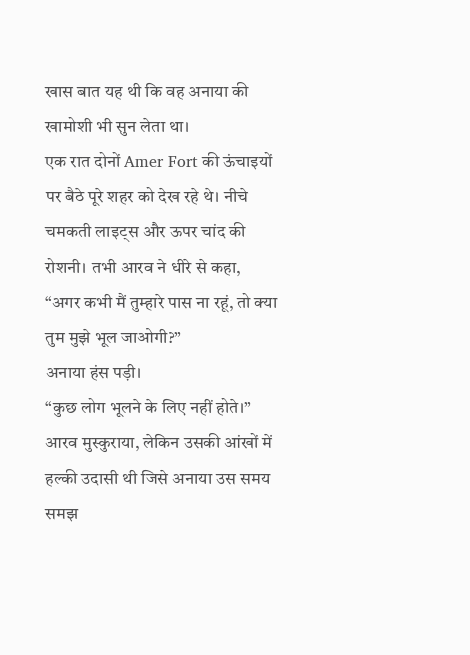खास बात यह थी कि वह अनाया की खामोशी भी सुन लेता था।
एक रात दोनों Amer Fort की ऊंचाइयों पर बैठे पूरे शहर को देख रहे थे। नीचे चमकती लाइट्स और ऊपर चांद की रोशनी। तभी आरव ने धीरे से कहा,
“अगर कभी मैं तुम्हारे पास ना रहूं, तो क्या तुम मुझे भूल जाओगी?”
अनाया हंस पड़ी।
“कुछ लोग भूलने के लिए नहीं होते।”
आरव मुस्कुराया, लेकिन उसकी आंखों में हल्की उदासी थी जिसे अनाया उस समय समझ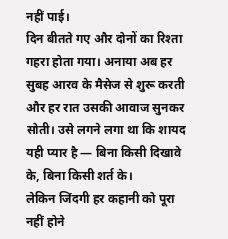नहीं पाई।
दिन बीतते गए और दोनों का रिश्ता गहरा होता गया। अनाया अब हर सुबह आरव के मैसेज से शुरू करती और हर रात उसकी आवाज सुनकर सोती। उसे लगने लगा था कि शायद यही प्यार है — बिना किसी दिखावे के, बिना किसी शर्त के।
लेकिन जिंदगी हर कहानी को पूरा नहीं होने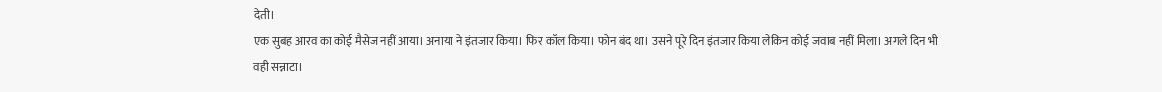देती।
एक सुबह आरव का कोई मैसेज नहीं आया। अनाया ने इंतजार किया। फिर कॉल किया। फोन बंद था। उसने पूरे दिन इंतजार किया लेकिन कोई जवाब नहीं मिला। अगले दिन भी वही सन्नाटा।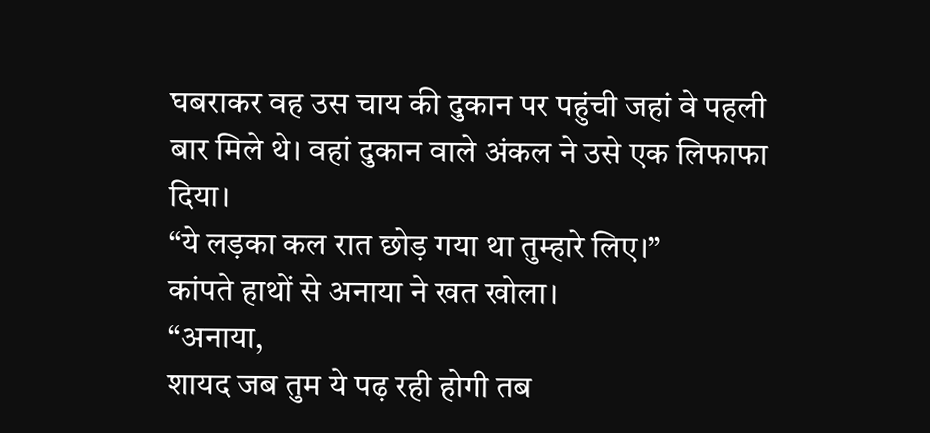घबराकर वह उस चाय की दुकान पर पहुंची जहां वे पहली बार मिले थे। वहां दुकान वाले अंकल ने उसे एक लिफाफा दिया।
“ये लड़का कल रात छोड़ गया था तुम्हारे लिए।”
कांपते हाथों से अनाया ने खत खोला।
“अनाया,
शायद जब तुम ये पढ़ रही होगी तब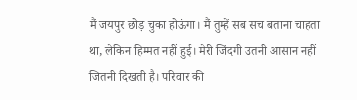मैं जयपुर छोड़ चुका होऊंगा। मैं तुम्हें सब सच बताना चाहता था, लेकिन हिम्मत नहीं हुई। मेरी जिंदगी उतनी आसान नहीं जितनी दिखती है। परिवार की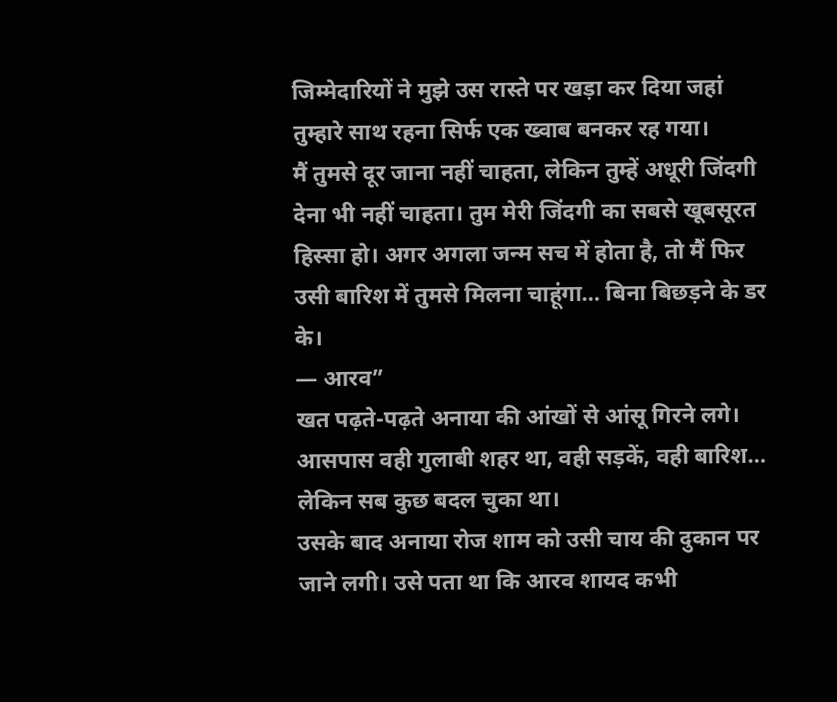जिम्मेदारियों ने मुझे उस रास्ते पर खड़ा कर दिया जहां तुम्हारे साथ रहना सिर्फ एक ख्वाब बनकर रह गया।
मैं तुमसे दूर जाना नहीं चाहता, लेकिन तुम्हें अधूरी जिंदगी देना भी नहीं चाहता। तुम मेरी जिंदगी का सबसे खूबसूरत हिस्सा हो। अगर अगला जन्म सच में होता है, तो मैं फिर उसी बारिश में तुमसे मिलना चाहूंगा… बिना बिछड़ने के डर के।
— आरव”
खत पढ़ते-पढ़ते अनाया की आंखों से आंसू गिरने लगे। आसपास वही गुलाबी शहर था, वही सड़कें, वही बारिश… लेकिन सब कुछ बदल चुका था।
उसके बाद अनाया रोज शाम को उसी चाय की दुकान पर जाने लगी। उसे पता था कि आरव शायद कभी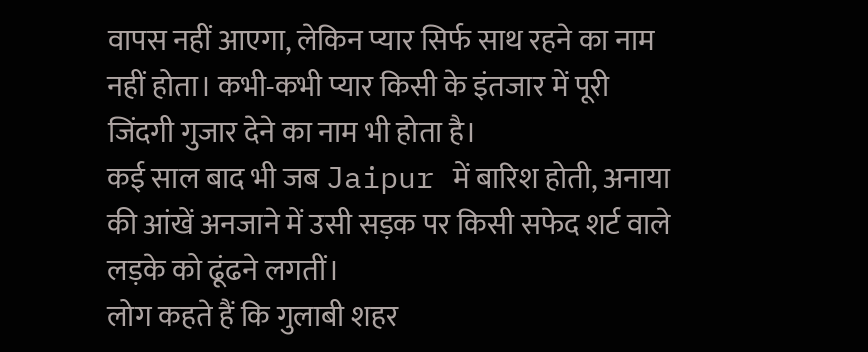वापस नहीं आएगा, लेकिन प्यार सिर्फ साथ रहने का नाम नहीं होता। कभी-कभी प्यार किसी के इंतजार में पूरी जिंदगी गुजार देने का नाम भी होता है।
कई साल बाद भी जब Jaipur में बारिश होती, अनाया की आंखें अनजाने में उसी सड़क पर किसी सफेद शर्ट वाले लड़के को ढूंढने लगतीं।
लोग कहते हैं कि गुलाबी शहर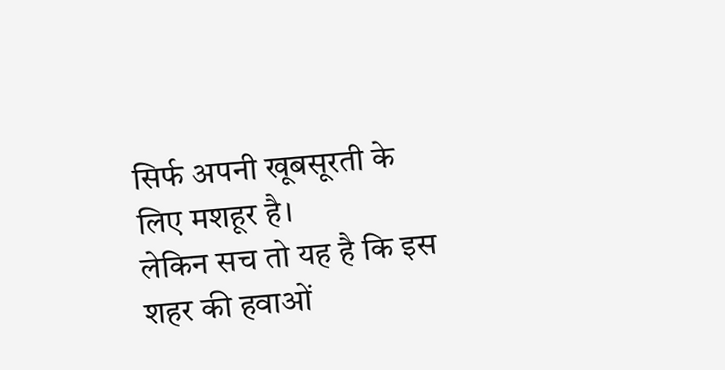सिर्फ अपनी खूबसूरती के लिए मशहूर है।
लेकिन सच तो यह है कि इस शहर की हवाओं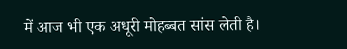में आज भी एक अधूरी मोहब्बत सांस लेती है।